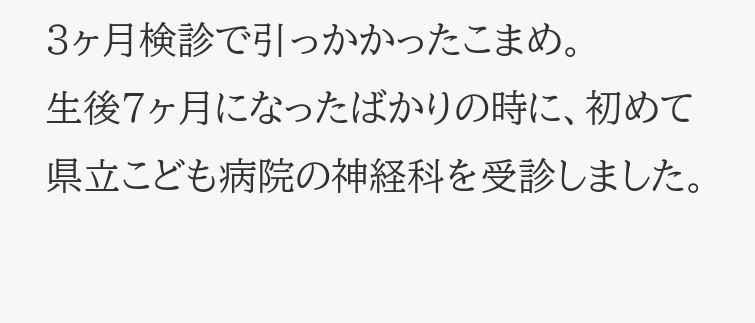3ヶ月検診で引っかかったこまめ。
生後7ヶ月になったばかりの時に、初めて県立こども病院の神経科を受診しました。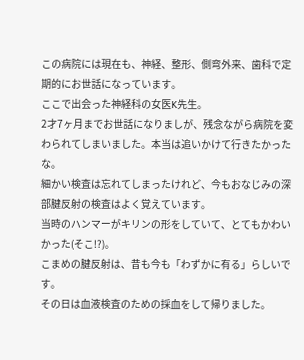この病院には現在も、神経、整形、側弯外来、歯科で定期的にお世話になっています。
ここで出会った神経科の女医K先生。
2才7ヶ月までお世話になりましが、残念ながら病院を変わられてしまいました。本当は追いかけて行きたかったな。
細かい検査は忘れてしまったけれど、今もおなじみの深部腱反射の検査はよく覚えています。
当時のハンマーがキリンの形をしていて、とてもかわいかった(そこ!?)。
こまめの腱反射は、昔も今も「わずかに有る」らしいです。
その日は血液検査のための採血をして帰りました。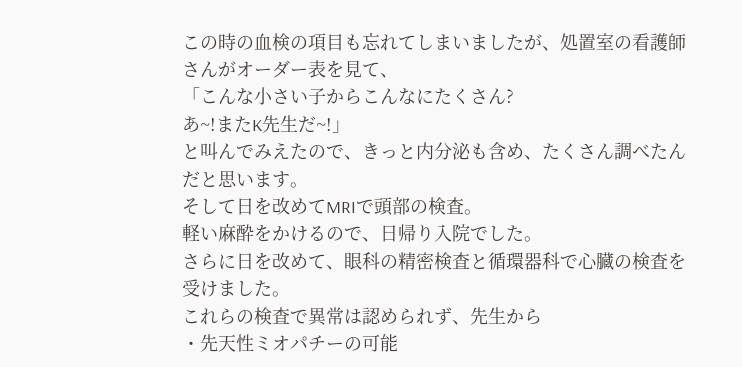この時の血検の項目も忘れてしまいましたが、処置室の看護師さんがオーダー表を見て、
「こんな小さい子からこんなにたくさん?
あ~!またK先生だ~!」
と叫んでみえたので、きっと内分泌も含め、たくさん調べたんだと思います。
そして日を改めてMRIで頭部の検査。
軽い麻酔をかけるので、日帰り入院でした。
さらに日を改めて、眼科の精密検査と循環器科で心臓の検査を受けました。
これらの検査で異常は認められず、先生から
・先天性ミオパチーの可能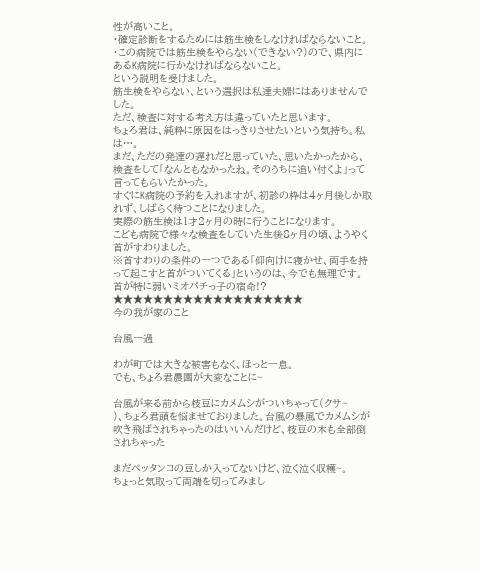性が高いこと。
・確定診断をするためには筋生検をしなければならないこと。
・この病院では筋生検をやらない(できない?)ので、県内にあるK病院に行かなければならないこと。
という説明を受けました。
筋生検をやらない、という選択は私達夫婦にはありませんでした。
ただ、検査に対する考え方は違っていたと思います。
ちょろ君は、純粋に原因をはっきりさせたいという気持ち。私は…。
まだ、ただの発達の遅れだと思っていた、思いたかったから、検査をして「なんともなかったね。そのうちに追い付くよ」って言ってもらいたかった。
すぐにK病院の予約を入れますが、初診の枠は4ヶ月後しか取れず、しばらく待つことになりました。
実際の筋生検は1才2ヶ月の時に行うことになります。
こども病院で様々な検査をしていた生後8ヶ月の頃、ようやく首がすわりました。
※首すわりの条件の一つである「仰向けに寝かせ、両手を持って起こすと首がついてくる」というのは、今でも無理です。首が特に弱いミオパチっ子の宿命!?
★★★★★★★★★★★★★★★★★★★
今の我が家のこと

台風一過

わが町では大きな被害もなく、ほっと一息。
でも、ちょろ君農園が大変なことに~

台風が来る前から枝豆にカメムシがついちゃって(クサ~
)、ちょろ君頭を悩ませておりました。台風の暴風でカメムシが吹き飛ばされちゃったのはいいんだけど、枝豆の木も全部倒されちゃった

まだペッタンコの豆しか入ってないけど、泣く泣く収穫~。
ちょっと気取って両端を切ってみまし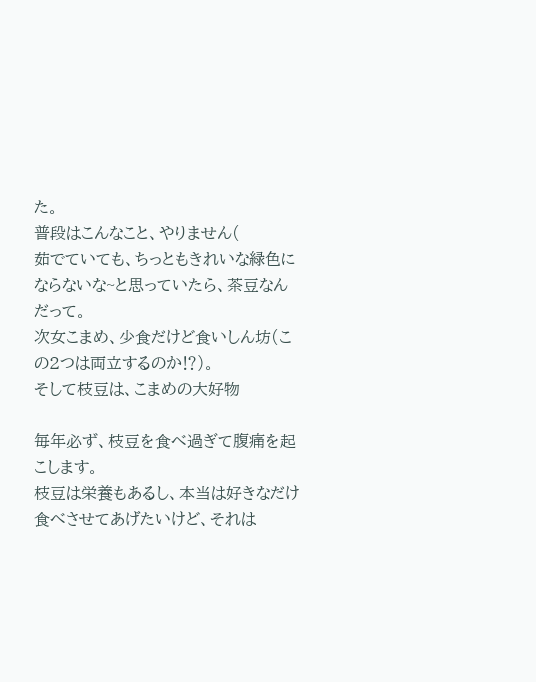た。
普段はこんなこと、やりません(
茹でていても、ちっともきれいな緑色にならないな~と思っていたら、茶豆なんだって。
次女こまめ、少食だけど食いしん坊(この2つは両立するのか⁉)。
そして枝豆は、こまめの大好物

毎年必ず、枝豆を食べ過ぎて腹痛を起こします。
枝豆は栄養もあるし、本当は好きなだけ食べさせてあげたいけど、それは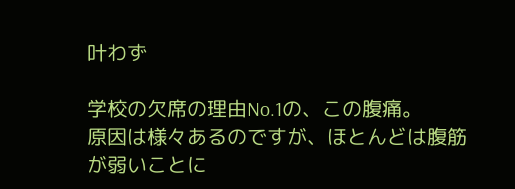叶わず

学校の欠席の理由No.1の、この腹痛。
原因は様々あるのですが、ほとんどは腹筋が弱いことに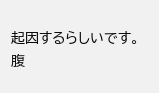起因するらしいです。
腹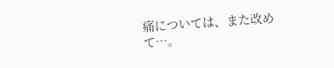痛については、また改めて…。